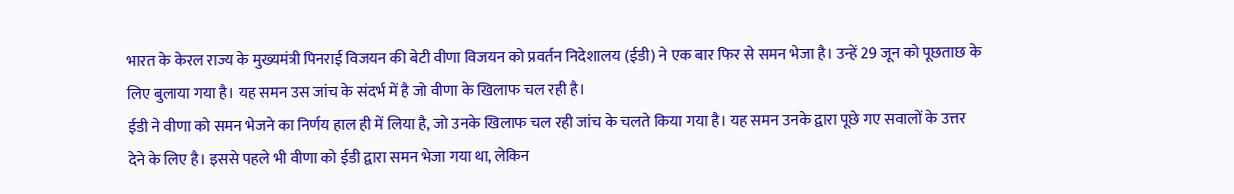भारत के केरल राज्य के मुख्यमंत्री पिनराई विजयन की बेटी वीणा विजयन को प्रवर्तन निदेशालय (ईडी) ने एक बार फिर से समन भेजा है। उन्हें 29 जून को पूछताछ के लिए बुलाया गया है। यह समन उस जांच के संदर्भ में है जो वीणा के खिलाफ चल रही है।
ईडी ने वीणा को समन भेजने का निर्णय हाल ही में लिया है, जो उनके खिलाफ चल रही जांच के चलते किया गया है। यह समन उनके द्वारा पूछे गए सवालों के उत्तर देने के लिए है। इससे पहले भी वीणा को ईडी द्वारा समन भेजा गया था, लेकिन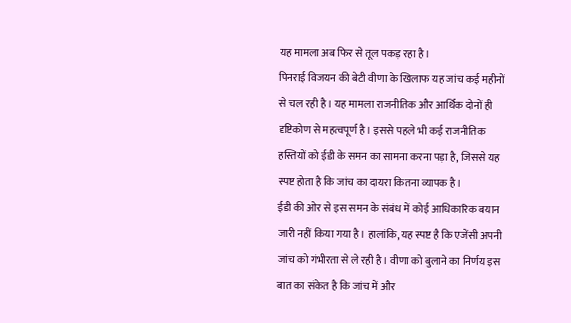यह मामला अब फिर से तूल पकड़ रहा है।
पिनराई विजयन की बेटी वीणा के खिलाफ यह जांच कई महीनों से चल रही है। यह मामला राजनीतिक और आर्थिक दोनों ही दृष्टिकोण से महत्वपूर्ण है। इससे पहले भी कई राजनीतिक हस्तियों को ईडी के समन का सामना करना पड़ा है, जिससे यह स्पष्ट होता है कि जांच का दायरा कितना व्यापक है।
ईडी की ओर से इस समन के संबंध में कोई आधिकारिक बयान जारी नहीं किया गया है। हालांकि, यह स्पष्ट है कि एजेंसी अपनी जांच को गंभीरता से ले रही है। वीणा को बुलाने का निर्णय इस बात का संकेत है कि जांच में और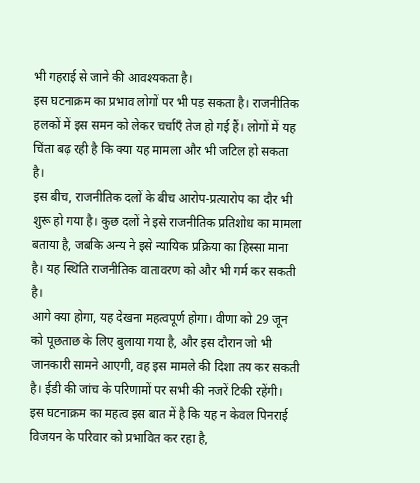भी गहराई से जाने की आवश्यकता है।
इस घटनाक्रम का प्रभाव लोगों पर भी पड़ सकता है। राजनीतिक हलकों में इस समन को लेकर चर्चाएँ तेज हो गई हैं। लोगों में यह चिंता बढ़ रही है कि क्या यह मामला और भी जटिल हो सकता है।
इस बीच, राजनीतिक दलों के बीच आरोप-प्रत्यारोप का दौर भी शुरू हो गया है। कुछ दलों ने इसे राजनीतिक प्रतिशोध का मामला बताया है, जबकि अन्य ने इसे न्यायिक प्रक्रिया का हिस्सा माना है। यह स्थिति राजनीतिक वातावरण को और भी गर्म कर सकती है।
आगे क्या होगा, यह देखना महत्वपूर्ण होगा। वीणा को 29 जून को पूछताछ के लिए बुलाया गया है, और इस दौरान जो भी जानकारी सामने आएगी, वह इस मामले की दिशा तय कर सकती है। ईडी की जांच के परिणामों पर सभी की नजरें टिकी रहेंगी।
इस घटनाक्रम का महत्व इस बात में है कि यह न केवल पिनराई विजयन के परिवार को प्रभावित कर रहा है,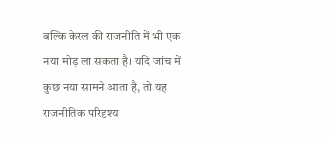बल्कि केरल की राजनीति में भी एक नया मोड़ ला सकता है। यदि जांच में कुछ नया सामने आता है, तो यह राजनीतिक परिदृश्य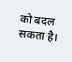को बदल सकता है।